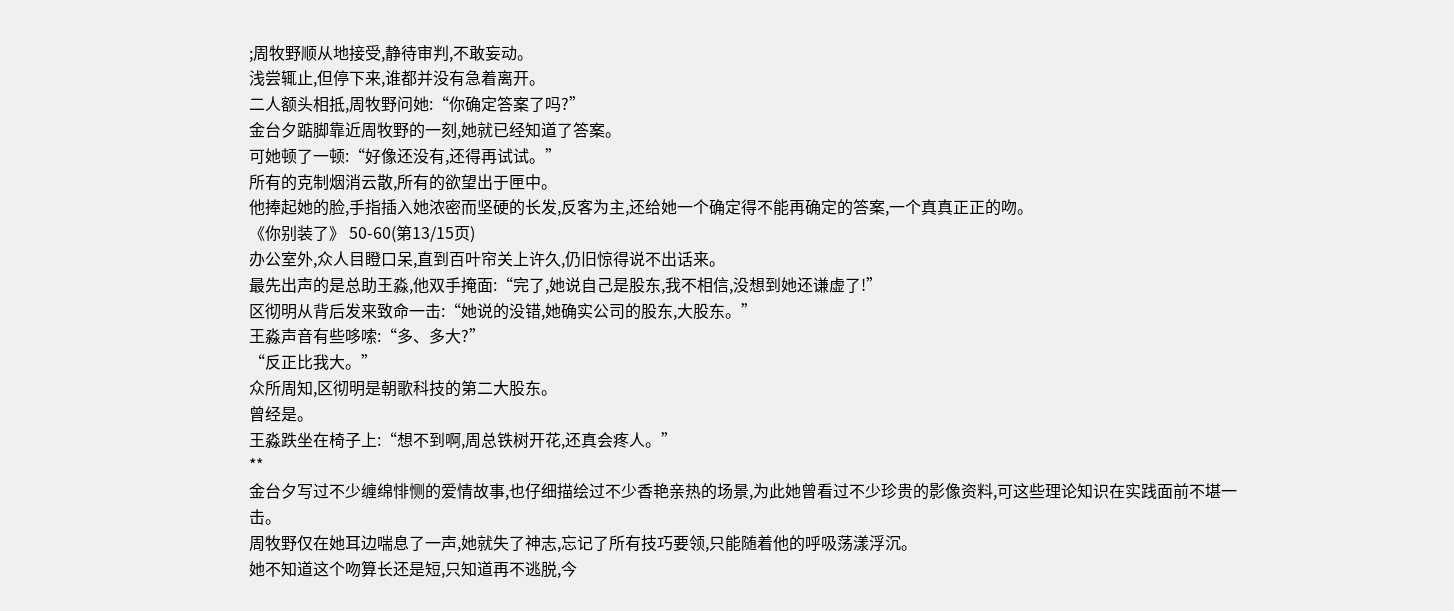;周牧野顺从地接受,静待审判,不敢妄动。
浅尝辄止,但停下来,谁都并没有急着离开。
二人额头相抵,周牧野问她:“你确定答案了吗?”
金台夕踮脚靠近周牧野的一刻,她就已经知道了答案。
可她顿了一顿:“好像还没有,还得再试试。”
所有的克制烟消云散,所有的欲望出于匣中。
他捧起她的脸,手指插入她浓密而坚硬的长发,反客为主,还给她一个确定得不能再确定的答案,一个真真正正的吻。
《你别装了》 50-60(第13/15页)
办公室外,众人目瞪口呆,直到百叶帘关上许久,仍旧惊得说不出话来。
最先出声的是总助王淼,他双手掩面:“完了,她说自己是股东,我不相信,没想到她还谦虚了!”
区彻明从背后发来致命一击:“她说的没错,她确实公司的股东,大股东。”
王淼声音有些哆嗦:“多、多大?”
“反正比我大。”
众所周知,区彻明是朝歌科技的第二大股东。
曾经是。
王淼跌坐在椅子上:“想不到啊,周总铁树开花,还真会疼人。”
**
金台夕写过不少缠绵悱恻的爱情故事,也仔细描绘过不少香艳亲热的场景,为此她曾看过不少珍贵的影像资料,可这些理论知识在实践面前不堪一击。
周牧野仅在她耳边喘息了一声,她就失了神志,忘记了所有技巧要领,只能随着他的呼吸荡漾浮沉。
她不知道这个吻算长还是短,只知道再不逃脱,今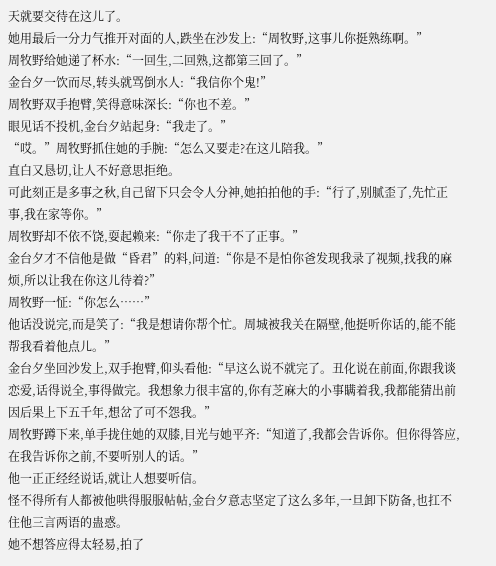天就要交待在这儿了。
她用最后一分力气推开对面的人,跌坐在沙发上:“周牧野,这事儿你挺熟练啊。”
周牧野给她递了杯水:“一回生,二回熟,这都第三回了。”
金台夕一饮而尽,转头就骂倒水人:“我信你个鬼!”
周牧野双手抱臂,笑得意味深长:“你也不差。”
眼见话不投机,金台夕站起身:“我走了。”
“哎。”周牧野抓住她的手腕:“怎么又要走?在这儿陪我。”
直白又恳切,让人不好意思拒绝。
可此刻正是多事之秋,自己留下只会令人分神,她拍拍他的手:“行了,别腻歪了,先忙正事,我在家等你。”
周牧野却不依不饶,耍起赖来:“你走了我干不了正事。”
金台夕才不信他是做“昏君”的料,问道:“你是不是怕你爸发现我录了视频,找我的麻烦,所以让我在你这儿待着?”
周牧野一怔:“你怎么……”
他话没说完,而是笑了:“我是想请你帮个忙。周城被我关在隔壁,他挺听你话的,能不能帮我看着他点儿。”
金台夕坐回沙发上,双手抱臂,仰头看他:“早这么说不就完了。丑化说在前面,你跟我谈恋爱,话得说全,事得做完。我想象力很丰富的,你有芝麻大的小事瞒着我,我都能猜出前因后果上下五千年,想岔了可不怨我。”
周牧野蹲下来,单手拢住她的双膝,目光与她平齐:“知道了,我都会告诉你。但你得答应,在我告诉你之前,不要听别人的话。”
他一正正经经说话,就让人想要听信。
怪不得所有人都被他哄得服服帖帖,金台夕意志坚定了这么多年,一旦卸下防备,也扛不住他三言两语的蛊惑。
她不想答应得太轻易,拍了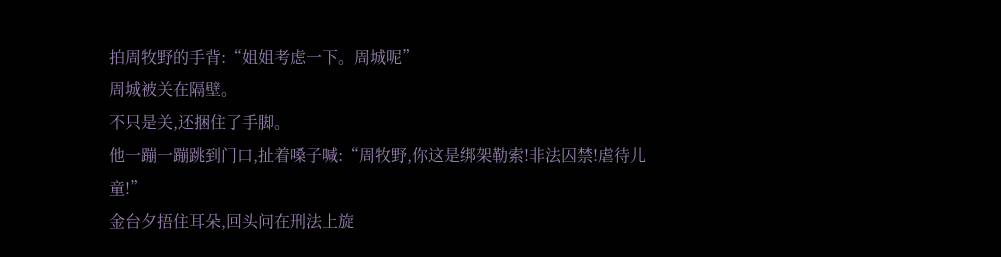拍周牧野的手背:“姐姐考虑一下。周城呢”
周城被关在隔壁。
不只是关,还捆住了手脚。
他一蹦一蹦跳到门口,扯着嗓子喊:“周牧野,你这是绑架勒索!非法囚禁!虐待儿童!”
金台夕捂住耳朵,回头问在刑法上旋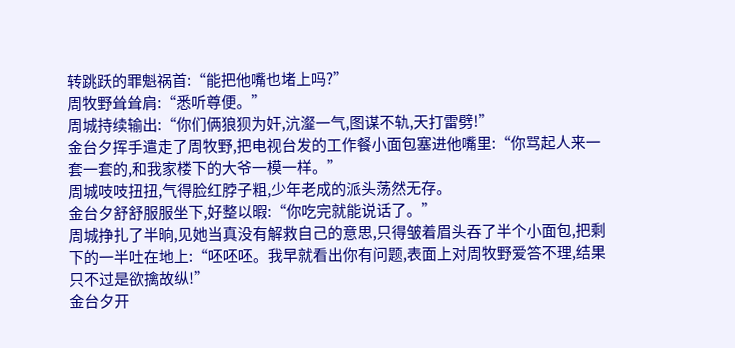转跳跃的罪魁祸首:“能把他嘴也堵上吗?”
周牧野耸耸肩:“悉听尊便。”
周城持续输出:“你们俩狼狈为奸,沆瀣一气,图谋不轨,天打雷劈!”
金台夕挥手遣走了周牧野,把电视台发的工作餐小面包塞进他嘴里:“你骂起人来一套一套的,和我家楼下的大爷一模一样。”
周城吱吱扭扭,气得脸红脖子粗,少年老成的派头荡然无存。
金台夕舒舒服服坐下,好整以暇:“你吃完就能说话了。”
周城挣扎了半晌,见她当真没有解救自己的意思,只得皱着眉头吞了半个小面包,把剩下的一半吐在地上:“呸呸呸。我早就看出你有问题,表面上对周牧野爱答不理,结果只不过是欲擒故纵!”
金台夕开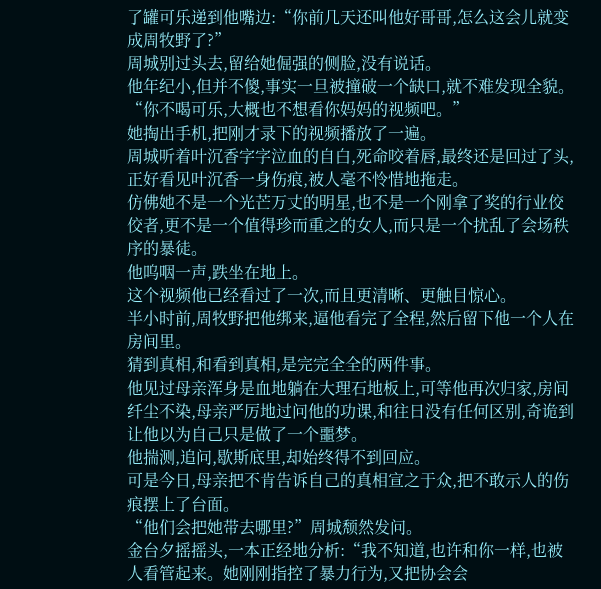了罐可乐递到他嘴边:“你前几天还叫他好哥哥,怎么这会儿就变成周牧野了?”
周城别过头去,留给她倔强的侧脸,没有说话。
他年纪小,但并不傻,事实一旦被撞破一个缺口,就不难发现全貌。
“你不喝可乐,大概也不想看你妈妈的视频吧。”
她掏出手机,把刚才录下的视频播放了一遍。
周城听着叶沉香字字泣血的自白,死命咬着唇,最终还是回过了头,正好看见叶沉香一身伤痕,被人毫不怜惜地拖走。
仿佛她不是一个光芒万丈的明星,也不是一个刚拿了奖的行业佼佼者,更不是一个值得珍而重之的女人,而只是一个扰乱了会场秩序的暴徒。
他呜咽一声,跌坐在地上。
这个视频他已经看过了一次,而且更清晰、更触目惊心。
半小时前,周牧野把他绑来,逼他看完了全程,然后留下他一个人在房间里。
猜到真相,和看到真相,是完完全全的两件事。
他见过母亲浑身是血地躺在大理石地板上,可等他再次归家,房间纤尘不染,母亲严厉地过问他的功课,和往日没有任何区别,奇诡到让他以为自己只是做了一个噩梦。
他揣测,追问,歇斯底里,却始终得不到回应。
可是今日,母亲把不肯告诉自己的真相宣之于众,把不敢示人的伤痕摆上了台面。
“他们会把她带去哪里?”周城颓然发问。
金台夕摇摇头,一本正经地分析:“我不知道,也许和你一样,也被人看管起来。她刚刚指控了暴力行为,又把协会会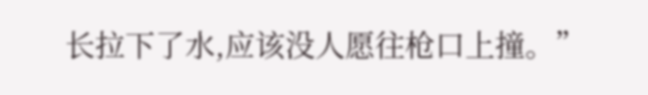长拉下了水,应该没人愿往枪口上撞。”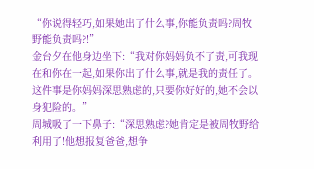“你说得轻巧,如果她出了什么事,你能负责吗?周牧野能负责吗?!”
金台夕在他身边坐下:“我对你妈妈负不了责,可我现在和你在一起,如果你出了什么事,就是我的责任了。这件事是你妈妈深思熟虑的,只要你好好的,她不会以身犯险的。”
周城吸了一下鼻子:“深思熟虑?她肯定是被周牧野给利用了!他想报复爸爸,想争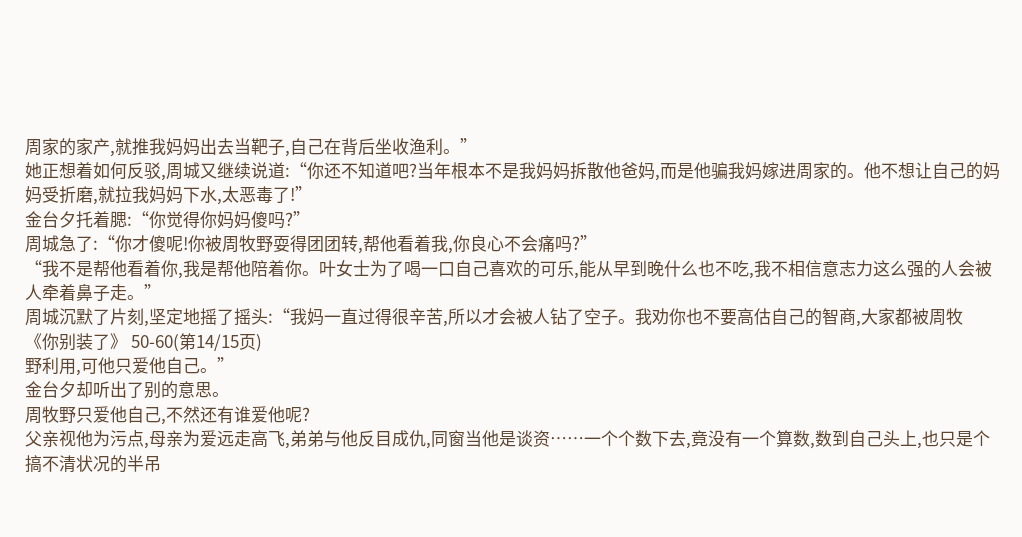周家的家产,就推我妈妈出去当靶子,自己在背后坐收渔利。”
她正想着如何反驳,周城又继续说道:“你还不知道吧?当年根本不是我妈妈拆散他爸妈,而是他骗我妈嫁进周家的。他不想让自己的妈妈受折磨,就拉我妈妈下水,太恶毒了!”
金台夕托着腮:“你觉得你妈妈傻吗?”
周城急了:“你才傻呢!你被周牧野耍得团团转,帮他看着我,你良心不会痛吗?”
“我不是帮他看着你,我是帮他陪着你。叶女士为了喝一口自己喜欢的可乐,能从早到晚什么也不吃,我不相信意志力这么强的人会被人牵着鼻子走。”
周城沉默了片刻,坚定地摇了摇头:“我妈一直过得很辛苦,所以才会被人钻了空子。我劝你也不要高估自己的智商,大家都被周牧
《你别装了》 50-60(第14/15页)
野利用,可他只爱他自己。”
金台夕却听出了别的意思。
周牧野只爱他自己,不然还有谁爱他呢?
父亲视他为污点,母亲为爱远走高飞,弟弟与他反目成仇,同窗当他是谈资……一个个数下去,竟没有一个算数,数到自己头上,也只是个搞不清状况的半吊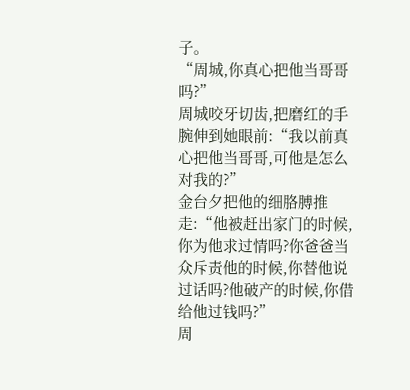子。
“周城,你真心把他当哥哥吗?”
周城咬牙切齿,把磨红的手腕伸到她眼前:“我以前真心把他当哥哥,可他是怎么对我的?”
金台夕把他的细胳膊推走:“他被赶出家门的时候,你为他求过情吗?你爸爸当众斥责他的时候,你替他说过话吗?他破产的时候,你借给他过钱吗?”
周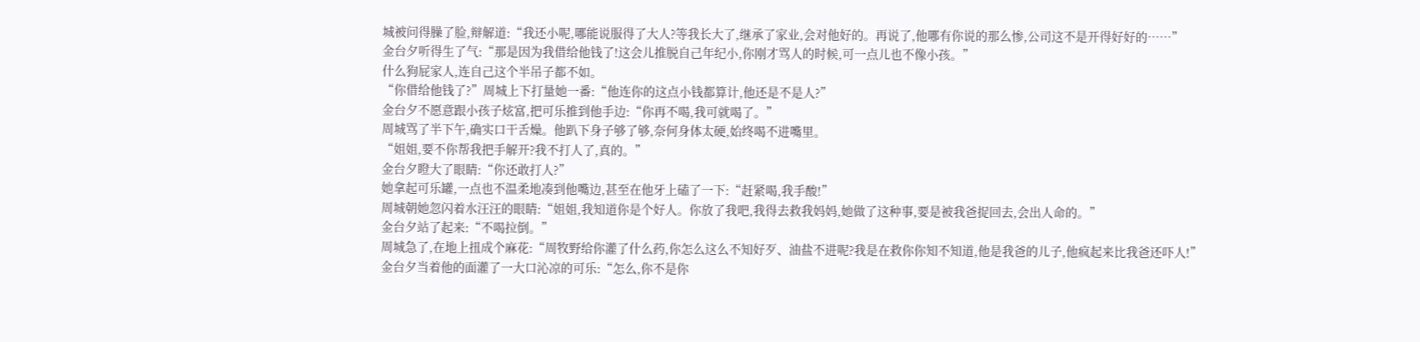城被问得臊了脸,辩解道:“我还小呢,哪能说服得了大人?等我长大了,继承了家业,会对他好的。再说了,他哪有你说的那么惨,公司这不是开得好好的……”
金台夕听得生了气:“那是因为我借给他钱了!这会儿推脱自己年纪小,你刚才骂人的时候,可一点儿也不像小孩。”
什么狗屁家人,连自己这个半吊子都不如。
“你借给他钱了?”周城上下打量她一番:“他连你的这点小钱都算计,他还是不是人?”
金台夕不愿意跟小孩子炫富,把可乐推到他手边:“你再不喝,我可就喝了。”
周城骂了半下午,确实口干舌燥。他趴下身子够了够,奈何身体太硬,始终喝不进嘴里。
“姐姐,要不你帮我把手解开?我不打人了,真的。”
金台夕瞪大了眼睛:“你还敢打人?”
她拿起可乐罐,一点也不温柔地凑到他嘴边,甚至在他牙上磕了一下:“赶紧喝,我手酸!”
周城朝她忽闪着水汪汪的眼睛:“姐姐,我知道你是个好人。你放了我吧,我得去救我妈妈,她做了这种事,要是被我爸捉回去,会出人命的。”
金台夕站了起来:“不喝拉倒。”
周城急了,在地上扭成个麻花:“周牧野给你灌了什么药,你怎么这么不知好歹、油盐不进呢?我是在救你你知不知道,他是我爸的儿子,他疯起来比我爸还吓人!”
金台夕当着他的面灌了一大口沁凉的可乐:“怎么,你不是你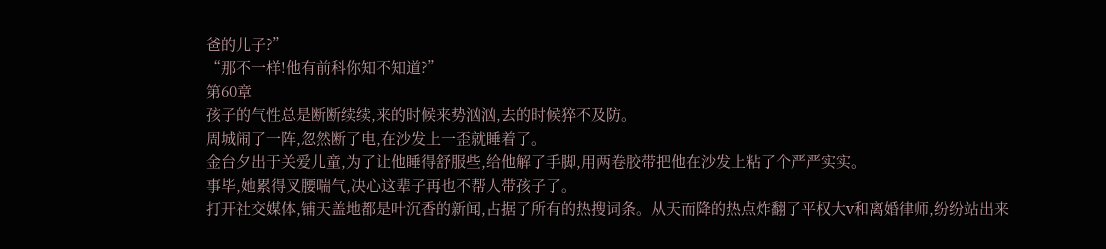爸的儿子?”
“那不一样!他有前科你知不知道?”
第60章
孩子的气性总是断断续续,来的时候来势汹汹,去的时候猝不及防。
周城闹了一阵,忽然断了电,在沙发上一歪就睡着了。
金台夕出于关爱儿童,为了让他睡得舒服些,给他解了手脚,用两卷胶带把他在沙发上粘了个严严实实。
事毕,她累得叉腰喘气,决心这辈子再也不帮人带孩子了。
打开社交媒体,铺天盖地都是叶沉香的新闻,占据了所有的热搜词条。从天而降的热点炸翻了平权大v和离婚律师,纷纷站出来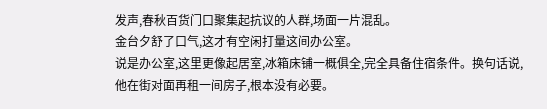发声,春秋百货门口聚集起抗议的人群,场面一片混乱。
金台夕舒了口气,这才有空闲打量这间办公室。
说是办公室,这里更像起居室,冰箱床铺一概俱全,完全具备住宿条件。换句话说,他在街对面再租一间房子,根本没有必要。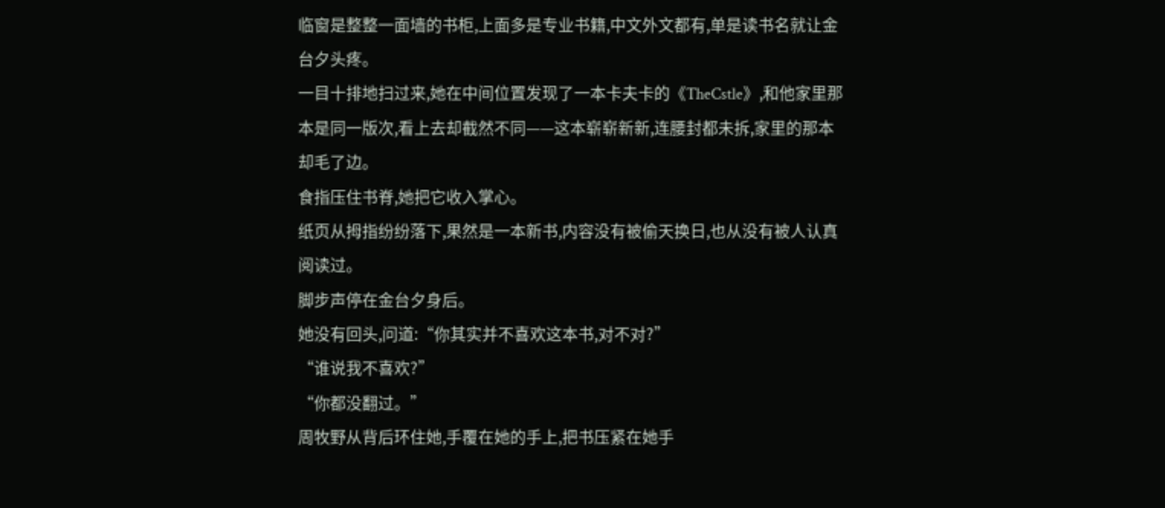临窗是整整一面墙的书柜,上面多是专业书籍,中文外文都有,单是读书名就让金台夕头疼。
一目十排地扫过来,她在中间位置发现了一本卡夫卡的《TheCstle》,和他家里那本是同一版次,看上去却截然不同——这本崭崭新新,连腰封都未拆,家里的那本却毛了边。
食指压住书脊,她把它收入掌心。
纸页从拇指纷纷落下,果然是一本新书,内容没有被偷天换日,也从没有被人认真阅读过。
脚步声停在金台夕身后。
她没有回头,问道:“你其实并不喜欢这本书,对不对?”
“谁说我不喜欢?”
“你都没翻过。”
周牧野从背后环住她,手覆在她的手上,把书压紧在她手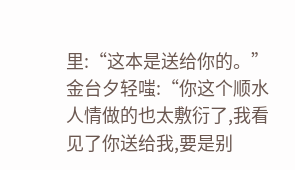里:“这本是送给你的。”
金台夕轻嗤:“你这个顺水人情做的也太敷衍了,我看见了你送给我,要是别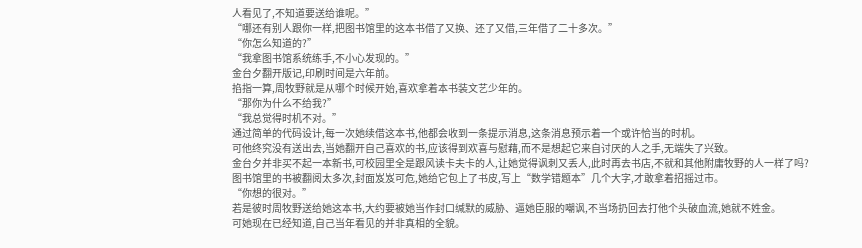人看见了,不知道要送给谁呢。”
“哪还有别人跟你一样,把图书馆里的这本书借了又换、还了又借,三年借了二十多次。”
“你怎么知道的?”
“我拿图书馆系统练手,不小心发现的。”
金台夕翻开版记,印刷时间是六年前。
掐指一算,周牧野就是从哪个时候开始,喜欢拿着本书装文艺少年的。
“那你为什么不给我?”
“我总觉得时机不对。”
通过简单的代码设计,每一次她续借这本书,他都会收到一条提示消息,这条消息预示着一个或许恰当的时机。
可他终究没有送出去,当她翻开自己喜欢的书,应该得到欢喜与慰藉,而不是想起它来自讨厌的人之手,无端失了兴致。
金台夕并非买不起一本新书,可校园里全是跟风读卡夫卡的人,让她觉得讽刺又丢人,此时再去书店,不就和其他附庸牧野的人一样了吗?
图书馆里的书被翻阅太多次,封面岌岌可危,她给它包上了书皮,写上“数学错题本”几个大字,才敢拿着招摇过市。
“你想的很对。”
若是彼时周牧野送给她这本书,大约要被她当作封口缄默的威胁、逼她臣服的嘲讽,不当场扔回去打他个头破血流,她就不姓金。
可她现在已经知道,自己当年看见的并非真相的全貌。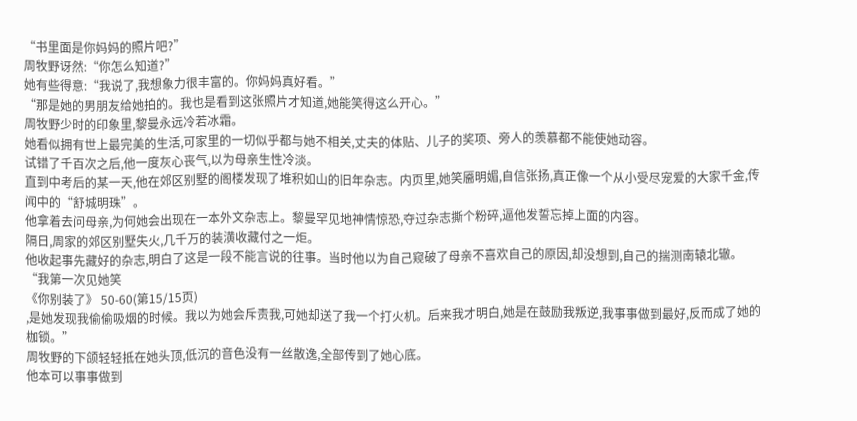“书里面是你妈妈的照片吧?”
周牧野讶然:“你怎么知道?”
她有些得意:“我说了,我想象力很丰富的。你妈妈真好看。”
“那是她的男朋友给她拍的。我也是看到这张照片才知道,她能笑得这么开心。”
周牧野少时的印象里,黎曼永远冷若冰霜。
她看似拥有世上最完美的生活,可家里的一切似乎都与她不相关,丈夫的体贴、儿子的奖项、旁人的羡慕都不能使她动容。
试错了千百次之后,他一度灰心丧气,以为母亲生性冷淡。
直到中考后的某一天,他在郊区别墅的阁楼发现了堆积如山的旧年杂志。内页里,她笑靥明媚,自信张扬,真正像一个从小受尽宠爱的大家千金,传闻中的“舒城明珠”。
他拿着去问母亲,为何她会出现在一本外文杂志上。黎曼罕见地神情惊恐,夺过杂志撕个粉碎,逼他发誓忘掉上面的内容。
隔日,周家的郊区别墅失火,几千万的装潢收藏付之一炬。
他收起事先藏好的杂志,明白了这是一段不能言说的往事。当时他以为自己窥破了母亲不喜欢自己的原因,却没想到,自己的揣测南辕北辙。
“我第一次见她笑
《你别装了》 50-60(第15/15页)
,是她发现我偷偷吸烟的时候。我以为她会斥责我,可她却送了我一个打火机。后来我才明白,她是在鼓励我叛逆,我事事做到最好,反而成了她的枷锁。”
周牧野的下颌轻轻抵在她头顶,低沉的音色没有一丝散逸,全部传到了她心底。
他本可以事事做到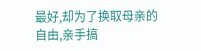最好,却为了换取母亲的自由,亲手搞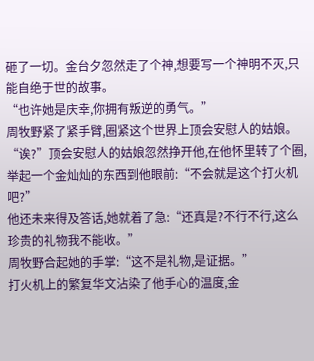砸了一切。金台夕忽然走了个神,想要写一个神明不灭,只能自绝于世的故事。
“也许她是庆幸,你拥有叛逆的勇气。”
周牧野紧了紧手臂,圈紧这个世界上顶会安慰人的姑娘。
“诶?”顶会安慰人的姑娘忽然挣开他,在他怀里转了个圈,举起一个金灿灿的东西到他眼前:“不会就是这个打火机吧?”
他还未来得及答话,她就着了急:“还真是?不行不行,这么珍贵的礼物我不能收。”
周牧野合起她的手掌:“这不是礼物,是证据。”
打火机上的繁复华文沾染了他手心的温度,金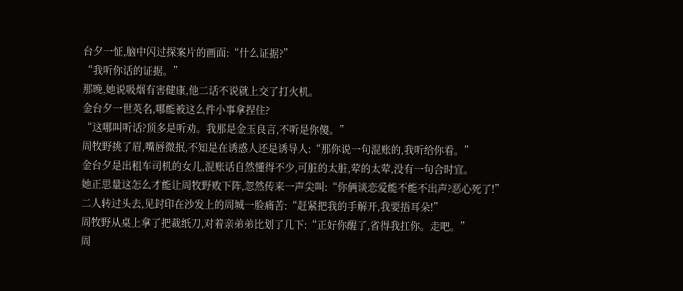台夕一怔,脑中闪过探案片的画面:“什么证据?”
“我听你话的证据。”
那晚,她说吸烟有害健康,他二话不说就上交了打火机。
金台夕一世英名,哪能被这么件小事拿捏住?
“这哪叫听话?顶多是听劝。我那是金玉良言,不听是你傻。”
周牧野挑了眉,嘴唇微抿,不知是在诱惑人还是诱导人:“那你说一句混账的,我听给你看。”
金台夕是出租车司机的女儿,混账话自然懂得不少,可脏的太脏,荤的太荤,没有一句合时宜。
她正思量这怎么才能让周牧野败下阵,忽然传来一声尖叫:“你俩谈恋爱能不能不出声?恶心死了!”
二人转过头去,见封印在沙发上的周城一脸痛苦:“赶紧把我的手解开,我要捂耳朵!”
周牧野从桌上拿了把裁纸刀,对着亲弟弟比划了几下:“正好你醒了,省得我扛你。走吧。”
周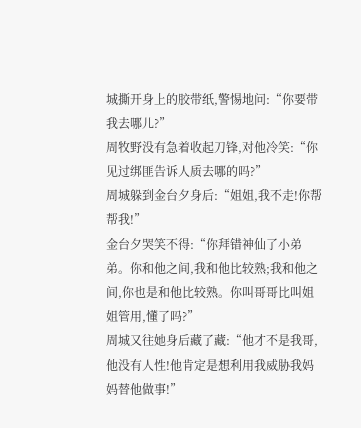城撕开身上的胶带纸,警惕地问:“你要带我去哪儿?”
周牧野没有急着收起刀锋,对他冷笑:“你见过绑匪告诉人质去哪的吗?”
周城躲到金台夕身后:“姐姐,我不走!你帮帮我!”
金台夕哭笑不得:“你拜错神仙了小弟弟。你和他之间,我和他比较熟;我和他之间,你也是和他比较熟。你叫哥哥比叫姐姐管用,懂了吗?”
周城又往她身后藏了藏:“他才不是我哥,他没有人性!他肯定是想利用我威胁我妈妈替他做事!”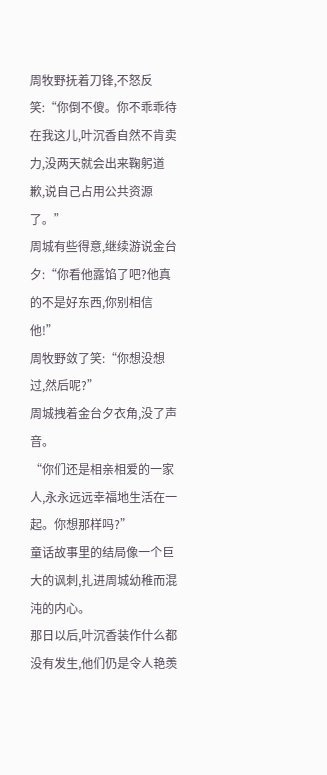周牧野抚着刀锋,不怒反笑:“你倒不傻。你不乖乖待在我这儿,叶沉香自然不肯卖力,没两天就会出来鞠躬道歉,说自己占用公共资源了。”
周城有些得意,继续游说金台夕:“你看他露馅了吧?他真的不是好东西,你别相信他!”
周牧野敛了笑:“你想没想过,然后呢?”
周城拽着金台夕衣角,没了声音。
“你们还是相亲相爱的一家人,永永远远幸福地生活在一起。你想那样吗?”
童话故事里的结局像一个巨大的讽刺,扎进周城幼稚而混沌的内心。
那日以后,叶沉香装作什么都没有发生,他们仍是令人艳羡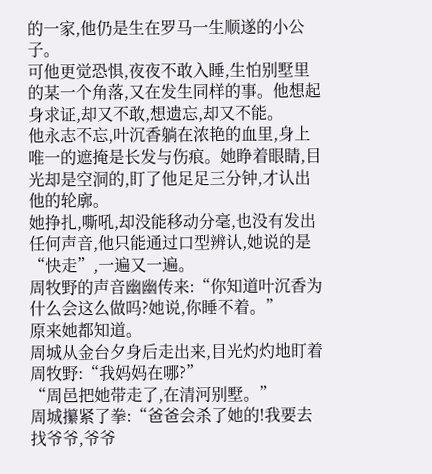的一家,他仍是生在罗马一生顺遂的小公子。
可他更觉恐惧,夜夜不敢入睡,生怕别墅里的某一个角落,又在发生同样的事。他想起身求证,却又不敢,想遗忘,却又不能。
他永志不忘,叶沉香躺在浓艳的血里,身上唯一的遮掩是长发与伤痕。她睁着眼睛,目光却是空洞的,盯了他足足三分钟,才认出他的轮廓。
她挣扎,嘶吼,却没能移动分毫,也没有发出任何声音,他只能通过口型辨认,她说的是“快走”,一遍又一遍。
周牧野的声音幽幽传来:“你知道叶沉香为什么会这么做吗?她说,你睡不着。”
原来她都知道。
周城从金台夕身后走出来,目光灼灼地盯着周牧野:“我妈妈在哪?”
“周邑把她带走了,在清河别墅。”
周城攥紧了拳:“爸爸会杀了她的!我要去找爷爷,爷爷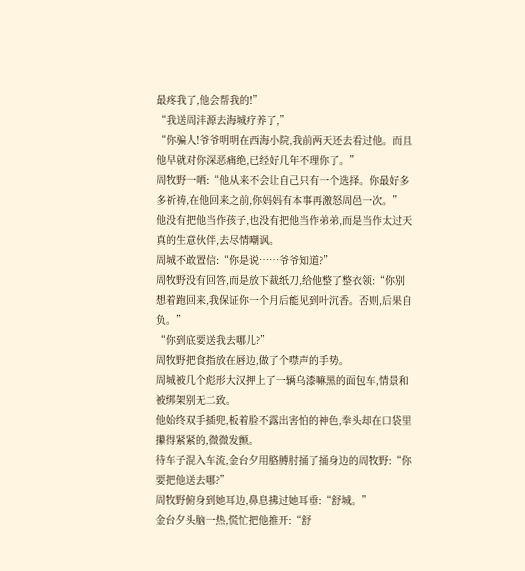最疼我了,他会帮我的!”
“我送周沣源去海城疗养了,”
“你骗人!爷爷明明在西海小院,我前两天还去看过他。而且他早就对你深恶痛绝,已经好几年不理你了。”
周牧野一哂:“他从来不会让自己只有一个选择。你最好多多祈祷,在他回来之前,你妈妈有本事再激怒周邑一次。”
他没有把他当作孩子,也没有把他当作弟弟,而是当作太过天真的生意伙伴,去尽情嘲讽。
周城不敢置信:“你是说……爷爷知道?”
周牧野没有回答,而是放下裁纸刀,给他整了整衣领:“你别想着跑回来,我保证你一个月后能见到叶沉香。否则,后果自负。”
“你到底要送我去哪儿?”
周牧野把食指放在唇边,做了个噤声的手势。
周城被几个彪形大汉押上了一辆乌漆嘛黑的面包车,情景和被绑架别无二致。
他始终双手插兜,板着脸不露出害怕的神色,拳头却在口袋里攥得紧紧的,微微发颤。
待车子混入车流,金台夕用胳膊肘捅了捅身边的周牧野:“你要把他送去哪?”
周牧野俯身到她耳边,鼻息拂过她耳垂:“舒城。”
金台夕头脑一热,慌忙把他推开:“舒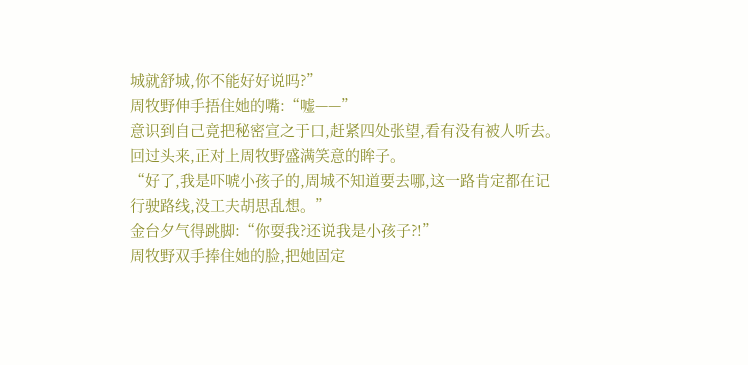城就舒城,你不能好好说吗?”
周牧野伸手捂住她的嘴:“嘘——”
意识到自己竟把秘密宣之于口,赶紧四处张望,看有没有被人听去。
回过头来,正对上周牧野盛满笑意的眸子。
“好了,我是吓唬小孩子的,周城不知道要去哪,这一路肯定都在记行驶路线,没工夫胡思乱想。”
金台夕气得跳脚:“你耍我?还说我是小孩子?!”
周牧野双手捧住她的脸,把她固定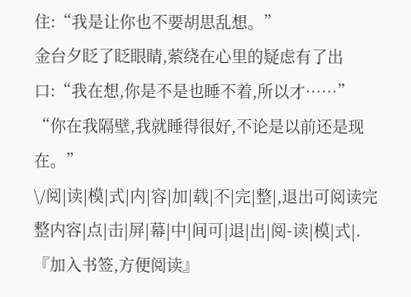住:“我是让你也不要胡思乱想。”
金台夕眨了眨眼睛,萦绕在心里的疑虑有了出口:“我在想,你是不是也睡不着,所以才……”
“你在我隔壁,我就睡得很好,不论是以前还是现在。”
\/阅|读|模|式|内|容|加|载|不|完|整|,退出可阅读完整内容|点|击|屏|幕|中|间可|退|出|阅-读|模|式|.
『加入书签,方便阅读』